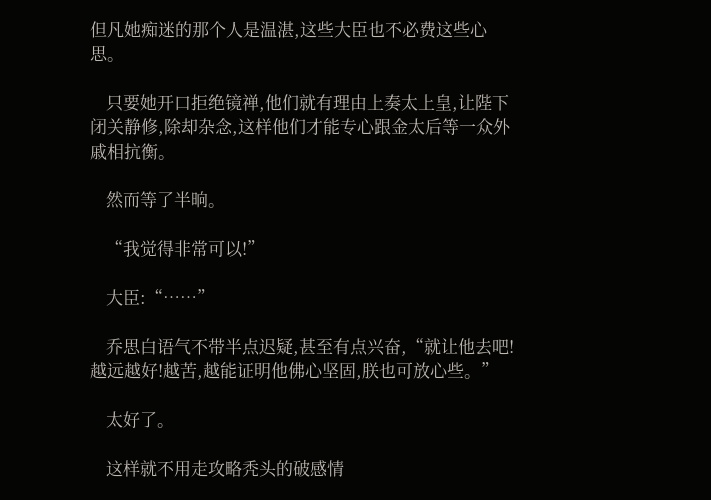但凡她痴迷的那个人是温湛,这些大臣也不必费这些心思。

    只要她开口拒绝镜禅,他们就有理由上奏太上皇,让陛下闭关静修,除却杂念,这样他们才能专心跟金太后等一众外戚相抗衡。

    然而等了半晌。

    “我觉得非常可以!”

    大臣:“……”

    乔思白语气不带半点迟疑,甚至有点兴奋,“就让他去吧!越远越好!越苦,越能证明他佛心坚固,朕也可放心些。”

    太好了。

    这样就不用走攻略秃头的破感情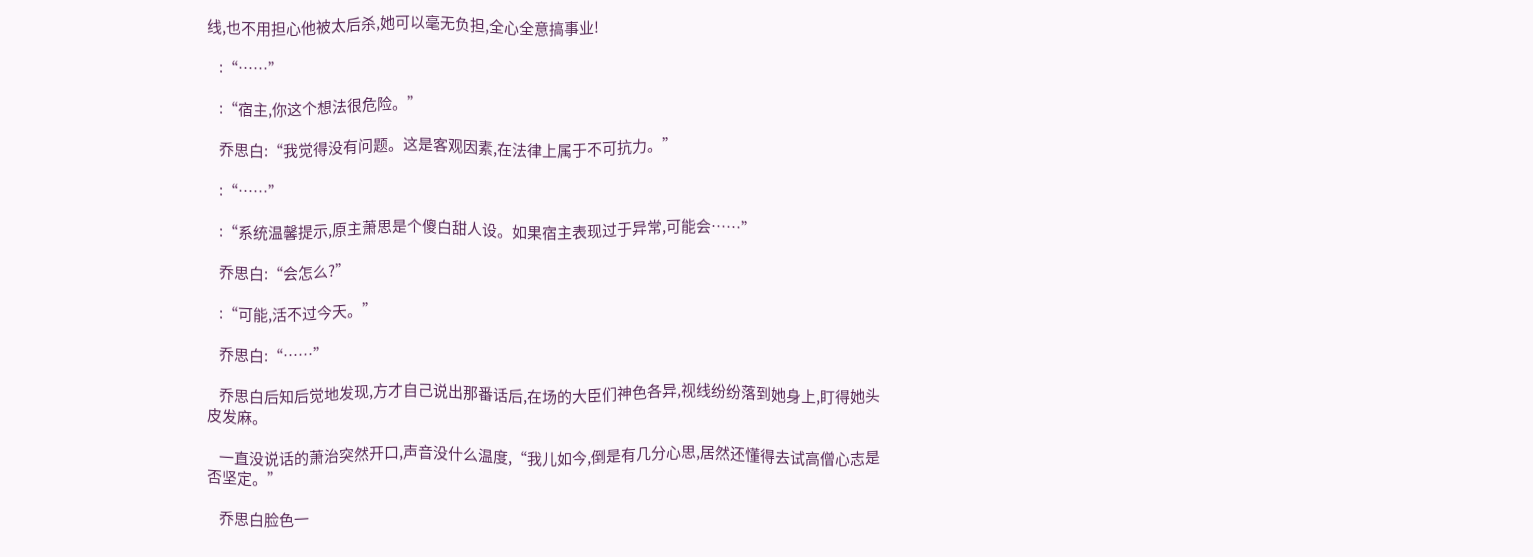线,也不用担心他被太后杀,她可以毫无负担,全心全意搞事业!

    :“……”

    :“宿主,你这个想法很危险。”

    乔思白:“我觉得没有问题。这是客观因素,在法律上属于不可抗力。”

    :“……”

    :“系统温馨提示,原主萧思是个傻白甜人设。如果宿主表现过于异常,可能会……”

    乔思白:“会怎么?”

    :“可能,活不过今天。”

    乔思白:“……”

    乔思白后知后觉地发现,方才自己说出那番话后,在场的大臣们神色各异,视线纷纷落到她身上,盯得她头皮发麻。

    一直没说话的萧治突然开口,声音没什么温度,“我儿如今,倒是有几分心思,居然还懂得去试高僧心志是否坚定。”

    乔思白脸色一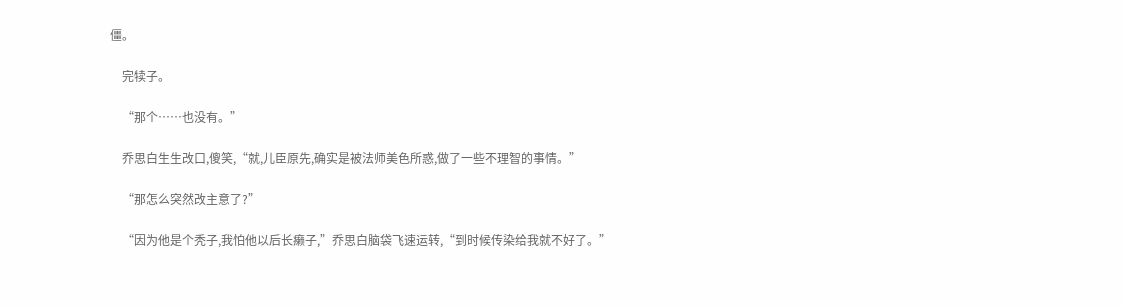僵。

    完犊子。

    “那个……也没有。”

    乔思白生生改口,傻笑,“就,儿臣原先,确实是被法师美色所惑,做了一些不理智的事情。”

    “那怎么突然改主意了?”

    “因为他是个秃子,我怕他以后长癞子,”乔思白脑袋飞速运转,“到时候传染给我就不好了。”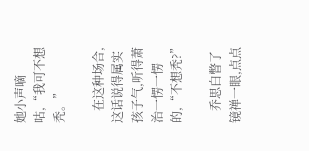她小声嘀咕,“我可不想秃。”

    在这种场合,这话说得属实孩子气,听得萧治一愣一愣的,“不想秃?”

    乔思白瞥了镜禅一眼,点点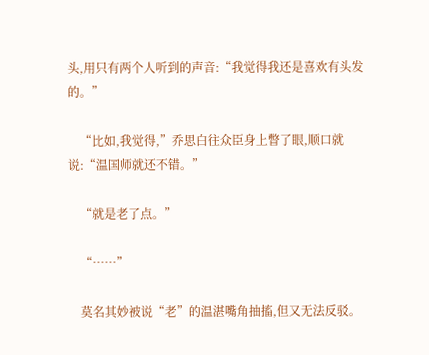头,用只有两个人听到的声音:“我觉得我还是喜欢有头发的。”

    “比如,我觉得,”乔思白往众臣身上瞥了眼,顺口就说:“温国师就还不错。”

    “就是老了点。”

    “……”

    莫名其妙被说“老”的温湛嘴角抽搐,但又无法反驳。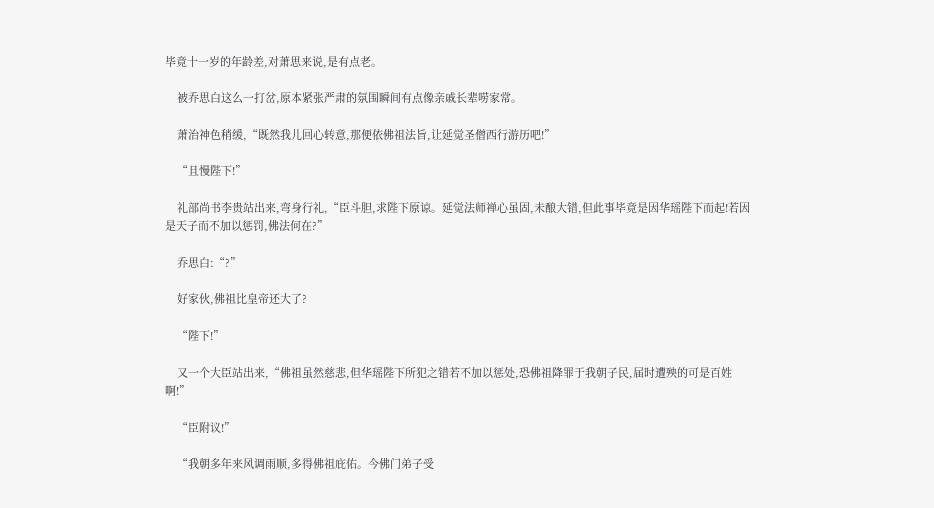毕竟十一岁的年龄差,对萧思来说,是有点老。

    被乔思白这么一打岔,原本紧张严肃的氛围瞬间有点像亲戚长辈唠家常。

    萧治神色稍缓,“既然我儿回心转意,那便依佛祖法旨,让延觉圣僧西行游历吧!”

    “且慢陛下!”

    礼部尚书李贵站出来,弯身行礼,“臣斗胆,求陛下原谅。延觉法师禅心虽固,未酿大错,但此事毕竟是因华瑶陛下而起!若因是天子而不加以惩罚,佛法何在?”

    乔思白:“?”

    好家伙,佛祖比皇帝还大了?

    “陛下!”

    又一个大臣站出来,“佛祖虽然慈悲,但华瑶陛下所犯之错若不加以惩处,恐佛祖降罪于我朝子民,届时遭殃的可是百姓啊!”

    “臣附议!”

    “我朝多年来风调雨顺,多得佛祖庇佑。今佛门弟子受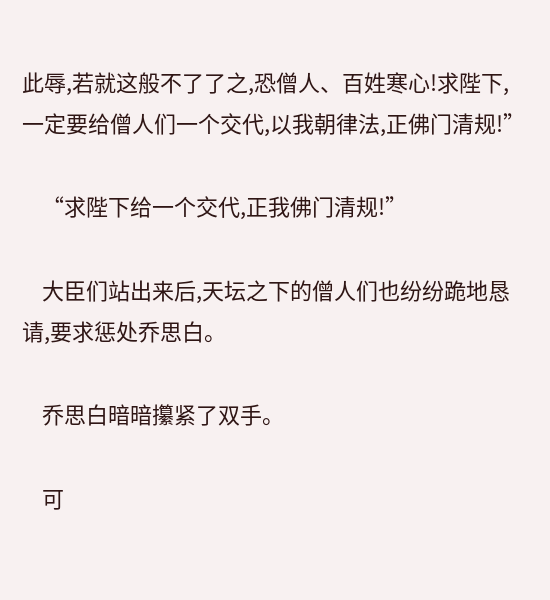此辱,若就这般不了了之,恐僧人、百姓寒心!求陛下,一定要给僧人们一个交代,以我朝律法,正佛门清规!”

    “求陛下给一个交代,正我佛门清规!”

    大臣们站出来后,天坛之下的僧人们也纷纷跪地恳请,要求惩处乔思白。

    乔思白暗暗攥紧了双手。

    可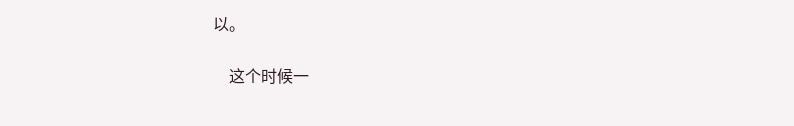以。

    这个时候一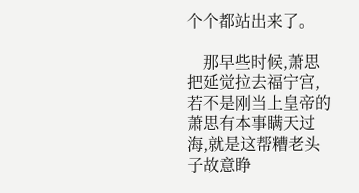个个都站出来了。

    那早些时候,萧思把延觉拉去福宁宫,若不是刚当上皇帝的萧思有本事瞒天过海,就是这帮糟老头子故意睁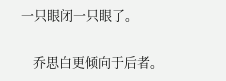一只眼闭一只眼了。

    乔思白更倾向于后者。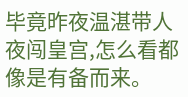毕竟昨夜温湛带人夜闯皇宫,怎么看都像是有备而来。